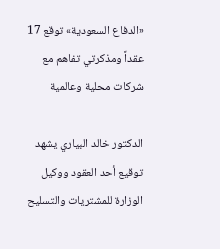«الدفاع السعودية» توقع 17 عقداً ومذكرتي تفاهم مع شركات محلية وعالمية

الدكتور خالد البياري يشهد توقيع أحد العقود ووكيل الوزارة للمشتريات والتسليح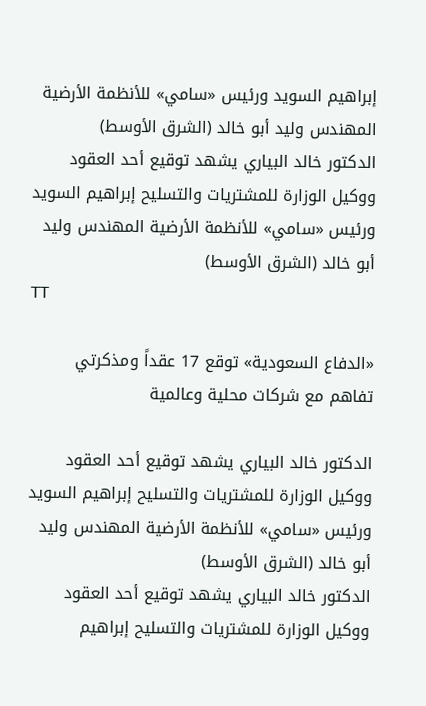إبراهيم السويد ورئيس «سامي» للأنظمة الأرضية المهندس وليد أبو خالد (الشرق الأوسط)
الدكتور خالد البياري يشهد توقيع أحد العقود ووكيل الوزارة للمشتريات والتسليح إبراهيم السويد ورئيس «سامي» للأنظمة الأرضية المهندس وليد أبو خالد (الشرق الأوسط)
TT

«الدفاع السعودية» توقع 17 عقداً ومذكرتي تفاهم مع شركات محلية وعالمية

الدكتور خالد البياري يشهد توقيع أحد العقود ووكيل الوزارة للمشتريات والتسليح إبراهيم السويد ورئيس «سامي» للأنظمة الأرضية المهندس وليد أبو خالد (الشرق الأوسط)
الدكتور خالد البياري يشهد توقيع أحد العقود ووكيل الوزارة للمشتريات والتسليح إبراهيم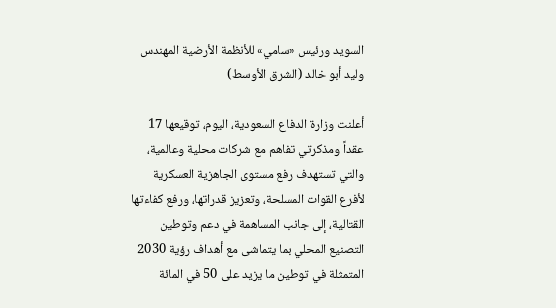السويد ورئيس «سامي» للأنظمة الأرضية المهندس وليد أبو خالد (الشرق الأوسط)

أعلنت وزارة الدفاع السعودية، اليوم، توقيعها 17 عقداً ومذكرتي تفاهم مع شركات محلية وعالمية، والتي تستهدف رفع مستوى الجاهزية العسكرية لأفرع القوات المسلحة، وتعزيز قدراتها، ورفع كفاءتها القتالية، إلى جانب المساهمة في دعم وتوطين التصنيع المحلي بما يتماشى مع أهداف رؤية 2030 المتمثلة في توطين ما يزيد على 50 في المائة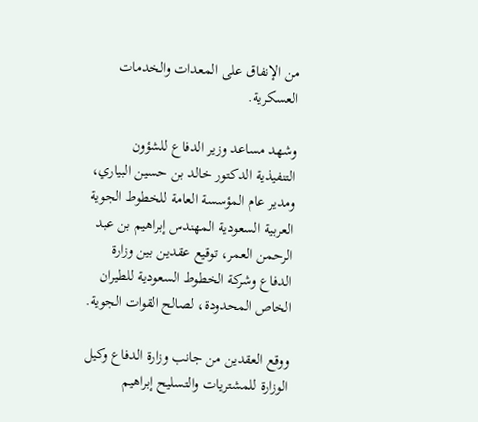من الإنفاق على المعدات والخدمات العسكرية.

وشهد مساعد وزير الدفاع للشؤون التنفيذية الدكتور خالد بن حسين البياري، ومدير عام المؤسسة العامة للخطوط الجوية العربية السعودية المهندس إبراهيم بن عبد الرحمن العمر، توقيع عقدين بين وزارة الدفاع وشركة الخطوط السعودية للطيران الخاص المحدودة، لصالح القوات الجوية.

ووقع العقدين من جانب وزارة الدفاع وكيل الوزارة للمشتريات والتسليح إبراهيم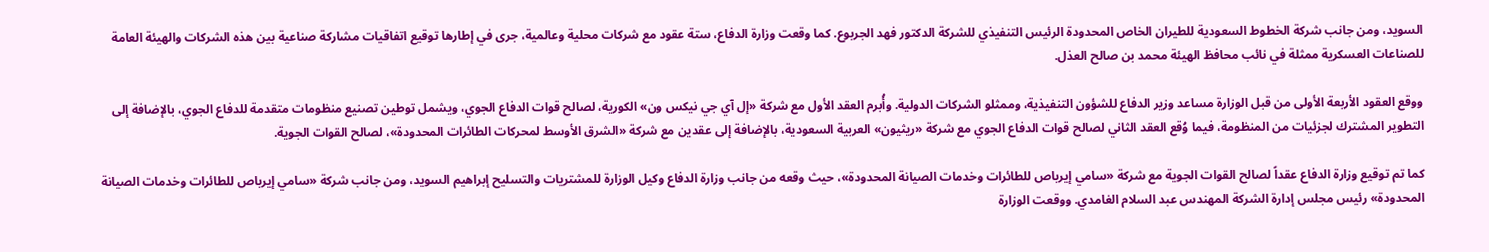السويد، ومن جانب شركة الخطوط السعودية للطيران الخاص المحدودة الرئيس التنفيذي للشركة الدكتور فهد الجربوع. كما وقعت وزارة الدفاع، ستة عقود مع شركات محلية وعالمية، جرى في إطارها توقيع اتفاقيات مشاركة صناعية بين هذه الشركات والهيئة العامة للصناعات العسكرية ممثلة في نائب محافظ الهيئة محمد بن صالح العذل.

ووقع العقود الأربعة الأولى من قبل الوزارة مساعد وزير الدفاع للشؤون التنفيذية، وممثلو الشركات الدولية. وأُبرم العقد الأول مع شركة «إل آي جي نيكس ون» الكورية، لصالح قوات الدفاع الجوي، ويشمل توطين تصنيع منظومات متقدمة للدفاع الجوي، بالإضافة إلى التطوير المشترك لجزئيات من المنظومة، فيما وُقع العقد الثاني لصالح قوات الدفاع الجوي مع شركة «ريثيون» العربية السعودية، بالإضافة إلى عقدين مع شركة «الشرق الأوسط لمحركات الطائرات المحدودة»، لصالح القوات الجوية.

كما تم توقيع وزارة الدفاع عقداً لصالح القوات الجوية مع شركة «سامي إيرباص للطائرات وخدمات الصيانة المحدودة»، حيث وقعه من جانب وزارة الدفاع وكيل الوزارة للمشتريات والتسليح إبراهيم السويد، ومن جانب شركة «سامي إيرباص للطائرات وخدمات الصيانة المحدودة» رئيس مجلس إدارة الشركة المهندس عبد السلام الغامدي. ووقعت الوزارة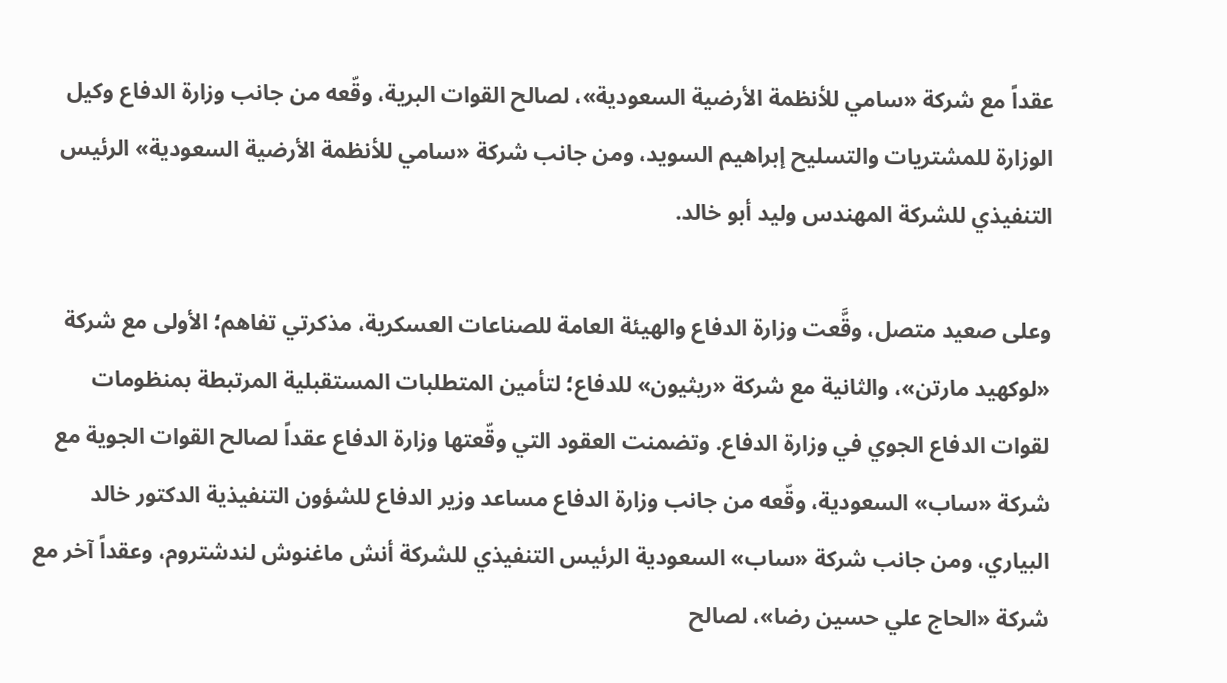عقداً مع شركة «سامي للأنظمة الأرضية السعودية»، لصالح القوات البرية، وقّعه من جانب وزارة الدفاع وكيل الوزارة للمشتريات والتسليح إبراهيم السويد، ومن جانب شركة «سامي للأنظمة الأرضية السعودية» الرئيس التنفيذي للشركة المهندس وليد أبو خالد.

وعلى صعيد متصل، وقَّعت وزارة الدفاع والهيئة العامة للصناعات العسكرية، مذكرتي تفاهم؛ الأولى مع شركة «لوكهيد مارتن»، والثانية مع شركة «ريثيون» للدفاع؛ لتأمين المتطلبات المستقبلية المرتبطة بمنظومات لقوات الدفاع الجوي في وزارة الدفاع. وتضمنت العقود التي وقّعتها وزارة الدفاع عقداً لصالح القوات الجوية مع شركة «ساب» السعودية، وقّعه من جانب وزارة الدفاع مساعد وزير الدفاع للشؤون التنفيذية الدكتور خالد البياري، ومن جانب شركة «ساب» السعودية الرئيس التنفيذي للشركة أنش ماغنوش لندشتروم، وعقداً آخر مع شركة «الحاج علي حسين رضا»، لصالح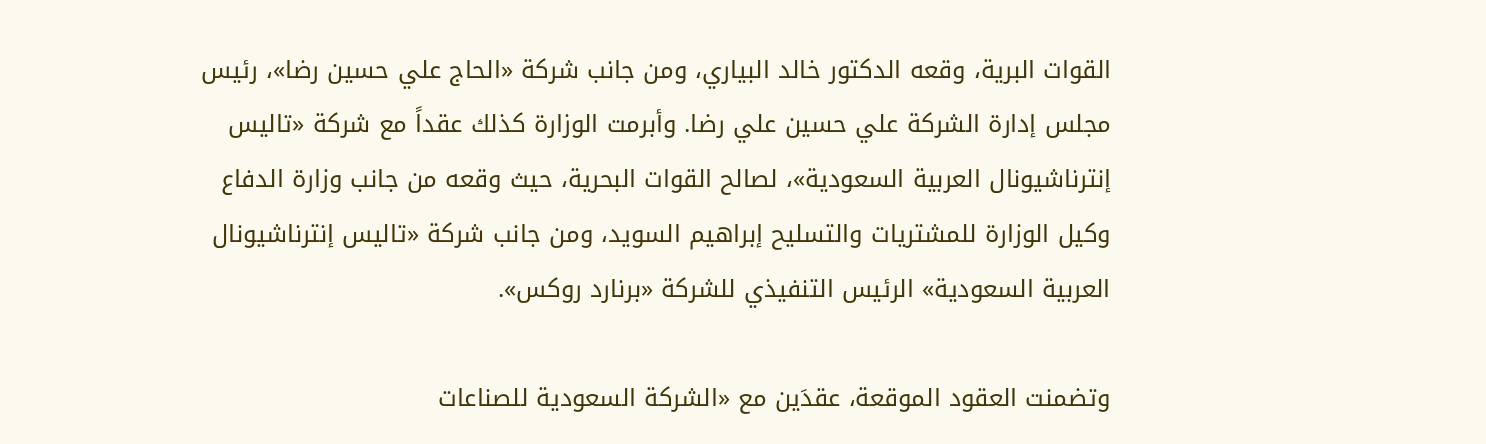القوات البرية، وقعه الدكتور خالد البياري، ومن جانب شركة «الحاج علي حسين رضا»، رئيس مجلس إدارة الشركة علي حسين علي رضا. وأبرمت الوزارة كذلك عقداً مع شركة «تاليس إنترناشيونال العربية السعودية»، لصالح القوات البحرية، حيث وقعه من جانب وزارة الدفاع وكيل الوزارة للمشتريات والتسليح إبراهيم السويد، ومن جانب شركة «تاليس إنترناشيونال العربية السعودية» الرئيس التنفيذي للشركة «برنارد روكس».

وتضمنت العقود الموقعة، عقدَين مع «الشركة السعودية للصناعات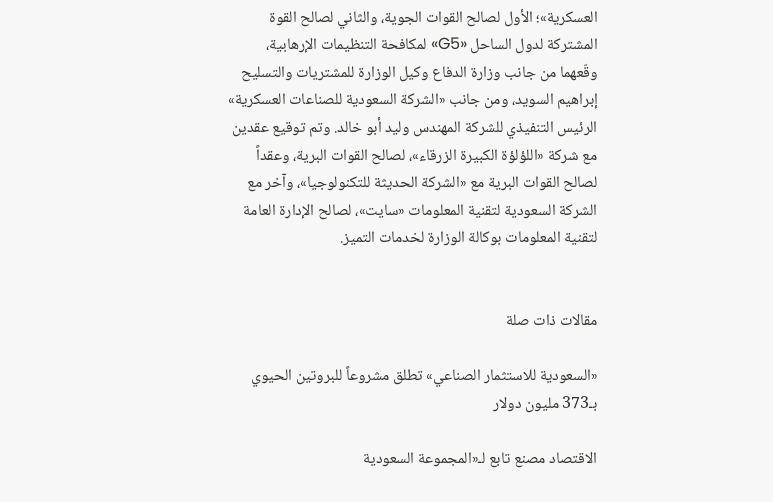العسكرية»؛ الأول لصالح القوات الجوية، والثاني لصالح القوة المشتركة لدول الساحل «G5» لمكافحة التنظيمات الإرهابية، وقّعهما من جانب وزارة الدفاع وكيل الوزارة للمشتريات والتسليح إبراهيم السويد، ومن جانب «الشركة السعودية للصناعات العسكرية» الرئيس التنفيذي للشركة المهندس وليد أبو خالد. وتم توقيع عقدين مع شركة «اللؤلؤة الكبيرة الزرقاء»، لصالح القوات البرية، وعقداً لصالح القوات البرية مع «الشركة الحديثة للتكنولوجيا»، وآخر مع الشركة السعودية لتقنية المعلومات «سايت»، لصالح الإدارة العامة لتقنية المعلومات بوكالة الوزارة لخدمات التميز.


مقالات ذات صلة

«السعودية للاستثمار الصناعي» تطلق مشروعاً للبروتين الحيوي بـ373 مليون دولار

الاقتصاد مصنع تابع لـ«المجموعة السعودية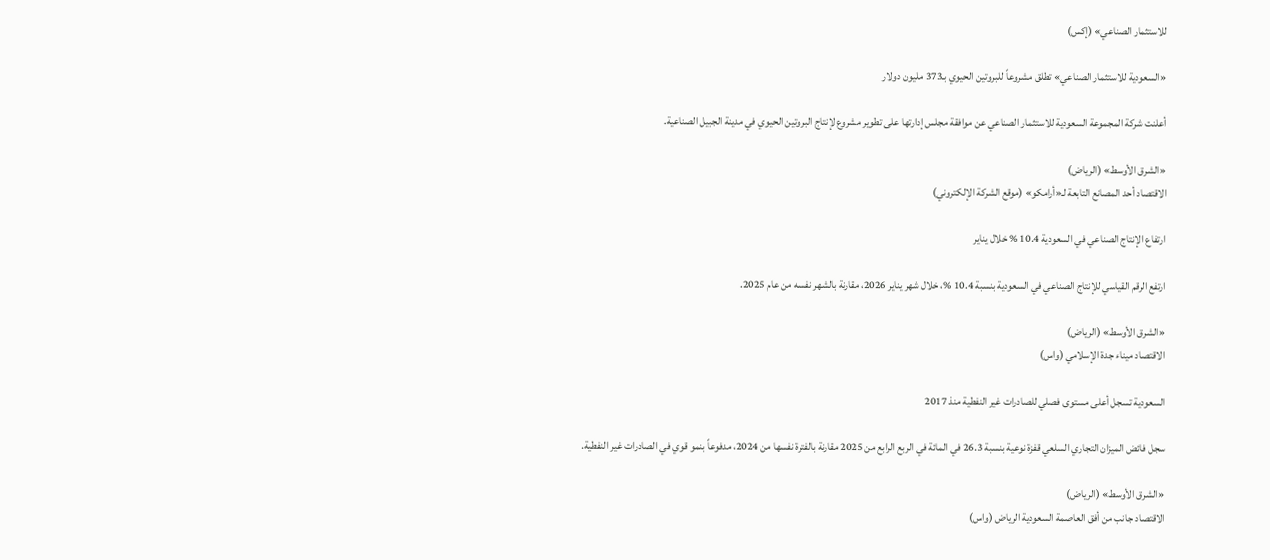للاستثمار الصناعي» (إكس)

«السعودية للاستثمار الصناعي» تطلق مشروعاً للبروتين الحيوي بـ373 مليون دولار

أعلنت شركة المجموعة السعودية للاستثمار الصناعي عن موافقة مجلس إدارتها على تطوير مشروع لإنتاج البروتين الحيوي في مدينة الجبيل الصناعية.

«الشرق الأوسط» (الرياض)
الاقتصاد أحد المصانع التابعة لـ«أرامكو» (موقع الشركة الإلكتروني)

ارتفاع الإنتاج الصناعي في السعودية 10.4 % خلال يناير

ارتفع الرقم القياسي للإنتاج الصناعي في السعودية بنسبة 10.4 %، خلال شهر يناير 2026، مقارنة بالشهر نفسه من عام 2025.

«الشرق الأوسط» (الرياض)
الاقتصاد ميناء جدة الإسلامي (واس)

السعودية تسجل أعلى مستوى فصلي للصادرات غير النفطية منذ 2017

سجل فائض الميزان التجاري السلعي قفزة نوعية بنسبة 26.3 في المائة في الربع الرابع من 2025 مقارنة بالفترة نفسها من 2024، مدفوعاً بنمو قوي في الصادرات غير النفطية.

«الشرق الأوسط» (الرياض)
الاقتصاد جانب من أفق العاصمة السعودية الرياض (واس)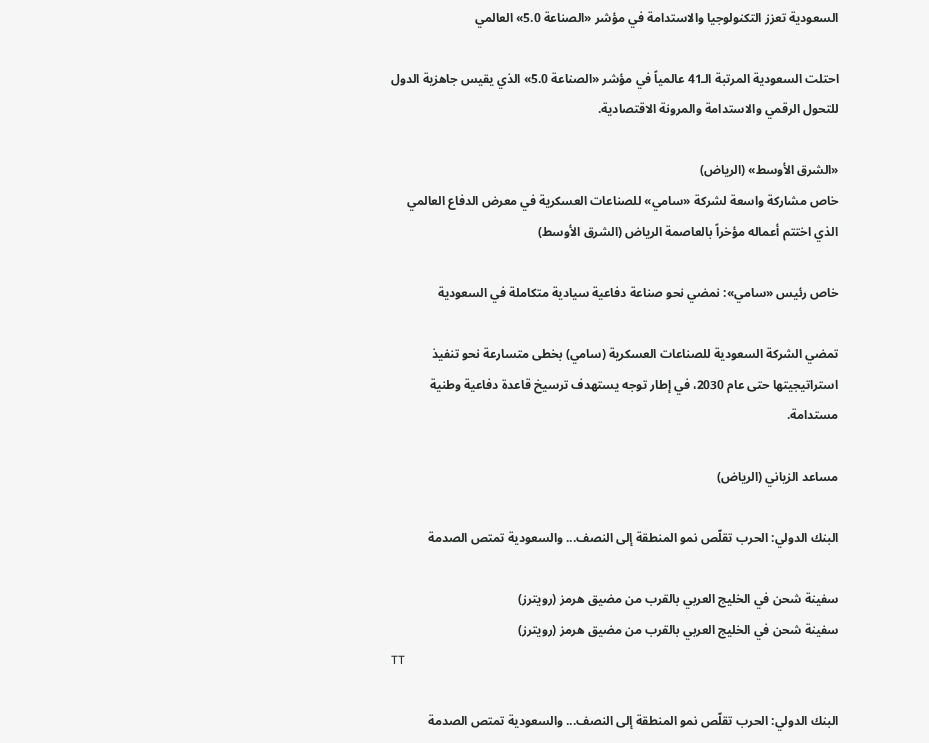السعودية تعزز التكنولوجيا والاستدامة في مؤشر «الصناعة 5.0» العالمي

احتلت السعودية المرتبة الـ41 عالمياً في مؤشر «الصناعة 5.0» الذي يقيس جاهزية الدول للتحول الرقمي والاستدامة والمرونة الاقتصادية.

«الشرق الأوسط» (الرياض)
خاص مشاركة واسعة لشركة «سامي» للصناعات العسكرية في معرض الدفاع العالمي الذي اختتم أعماله مؤخراً بالعاصمة الرياض (الشرق الأوسط)

خاص رئيس «سامي»: نمضي نحو صناعة دفاعية سيادية متكاملة في السعودية

تمضي الشركة السعودية للصناعات العسكرية (سامي) بخطى متسارعة نحو تنفيذ استراتيجيتها حتى عام 2030، في إطار توجه يستهدف ترسيخ قاعدة دفاعية وطنية مستدامة.

مساعد الزياني (الرياض)

البنك الدولي: الحرب تقلّص نمو المنطقة إلى النصف... والسعودية تمتص الصدمة

سفينة شحن في الخليج العربي بالقرب من مضيق هرمز (رويترز)
سفينة شحن في الخليج العربي بالقرب من مضيق هرمز (رويترز)
TT

البنك الدولي: الحرب تقلّص نمو المنطقة إلى النصف... والسعودية تمتص الصدمة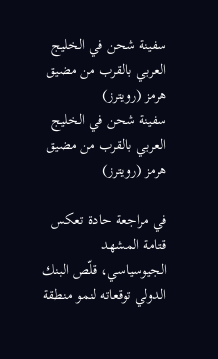سفينة شحن في الخليج العربي بالقرب من مضيق هرمز (رويترز)
سفينة شحن في الخليج العربي بالقرب من مضيق هرمز (رويترز)

في مراجعة حادة تعكس قتامة المشهد الجيوسياسي، قلّص البنك الدولي توقعاته لنمو منطقة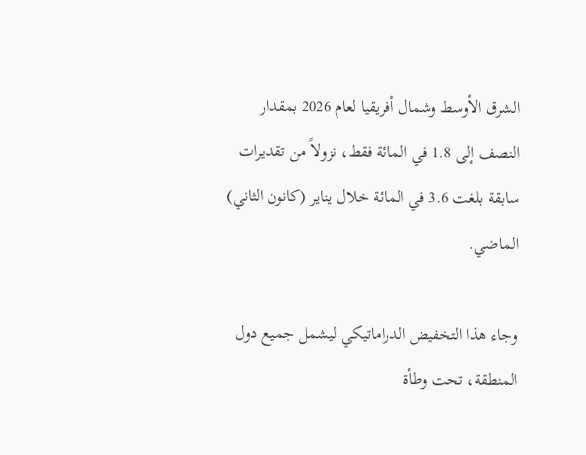الشرق الأوسط وشمال أفريقيا لعام 2026 بمقدار النصف إلى 1.8 في المائة فقط، نزولاً من تقديرات سابقة بلغت 3.6 في المائة خلال يناير (كانون الثاني) الماضي.

وجاء هذا التخفيض الدراماتيكي ليشمل جميع دول المنطقة، تحت وطأة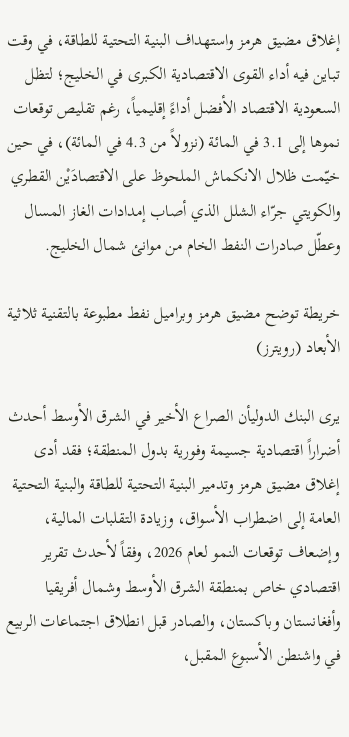إغلاق مضيق هرمز واستهداف البنية التحتية للطاقة، في وقت تباين فيه أداء القوى الاقتصادية الكبرى في الخليج؛ لتظل السعودية الاقتصاد الأفضل أداءً إقليمياً، رغم تقليص توقعات نموها إلى 3.1 في المائة (نزولاً من 4.3 في المائة)، في حين خيّمت ظلال الانكماش الملحوظ على الاقتصادَيْن القطري والكويتي جرّاء الشلل الذي أصاب إمدادات الغاز المسال وعطّل صادرات النفط الخام من موانئ شمال الخليج.

خريطة توضح مضيق هرمز وبراميل نفط مطبوعة بالتقنية ثلاثية الأبعاد (رويترز)

يرى البنك الدوليأن الصراع الأخير في الشرق الأوسط أحدث أضراراً اقتصادية جسيمة وفورية بدول المنطقة؛ فقد أدى إغلاق مضيق هرمز وتدمير البنية التحتية للطاقة والبنية التحتية العامة إلى اضطراب الأسواق، وزيادة التقلبات المالية، وإضعاف توقعات النمو لعام 2026، وفقاً لأحدث تقرير اقتصادي خاص بمنطقة الشرق الأوسط وشمال أفريقيا وأفغانستان وباكستان، والصادر قبل انطلاق اجتماعات الربيع في واشنطن الأسبوع المقبل،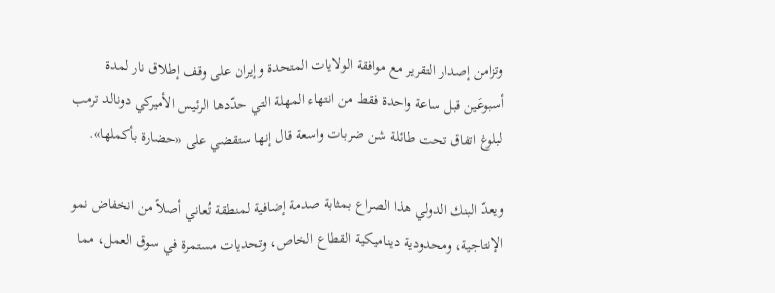وتزامن إصدار التقرير مع موافقة الولايات المتحدة وإيران على وقف إطلاق نار لمدة أسبوعَين قبل ساعة واحدة فقط من انتهاء المهلة التي حدّدها الرئيس الأميركي دونالد ترمب لبلوغ اتفاق تحت طائلة شن ضربات واسعة قال إنها ستقضي على «حضارة بأكملها».

ويعدّ البنك الدولي هذا الصراع بمثابة صدمة إضافية لمنطقة تُعاني أصلاً من انخفاض نمو الإنتاجية، ومحدودية ديناميكية القطاع الخاص، وتحديات مستمرة في سوق العمل، مما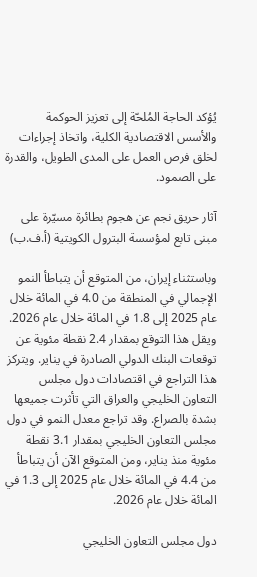يُؤكد الحاجة المُلحّة إلى تعزيز الحوكمة والأسس الاقتصادية الكلية، واتخاذ إجراءات لخلق فرص العمل على المدى الطويل، والقدرة على الصمود.

آثار حريق نجم عن هجوم بطائرة مسيّرة على مبنى تابع لمؤسسة البترول الكويتية (أ.ف.ب)

وباستثناء إيران، من المتوقع أن يتباطأ النمو الإجمالي في المنطقة من 4.0 في المائة خلال عام 2025 إلى 1.8 في المائة خلال عام 2026. ويقل هذا التوقع بمقدار 2.4 نقطة مئوية عن توقعات البنك الدولي الصادرة في يناير. ويتركز هذا التراجع في اقتصادات دول مجلس التعاون الخليجي والعراق التي تأثرت جميعها بشدة بالصراع. وقد تراجع معدل النمو في دول مجلس التعاون الخليجي بمقدار 3.1 نقطة مئوية منذ يناير، ومن المتوقع الآن أن يتباطأ من 4.4 في المائة خلال عام 2025 إلى 1.3 في المائة خلال عام 2026.

دول مجلس التعاون الخليجي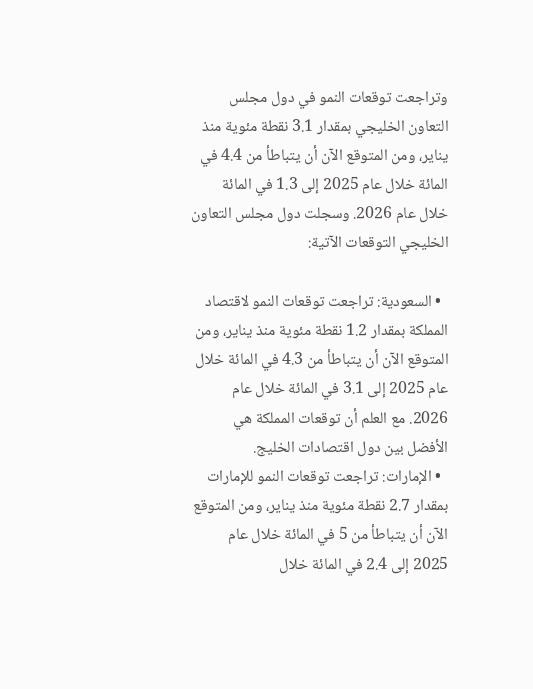وتراجعت توقعات النمو في دول مجلس التعاون الخليجي بمقدار 3.1 نقطة مئوية منذ يناير، ومن المتوقع الآن أن يتباطأ من 4.4 في المائة خلال عام 2025 إلى 1.3 في المائة خلال عام 2026. وسجلت دول مجلس التعاون الخليجي التوقعات الآتية:

  • السعودية: تراجعت توقعات النمو لاقتصاد المملكة بمقدار 1.2 نقطة مئوية منذ يناير، ومن المتوقع الآن أن يتباطأ من 4.3 في المائة خلال عام 2025 إلى 3.1 في المائة خلال عام 2026. مع العلم أن توقعات المملكة هي الأفضل بين دول اقتصادات الخليج.
  • الإمارات: تراجعت توقعات النمو للإمارات بمقدار 2.7 نقطة مئوية منذ يناير، ومن المتوقع الآن أن يتباطأ من 5 في المائة خلال عام 2025 إلى 2.4 في المائة خلال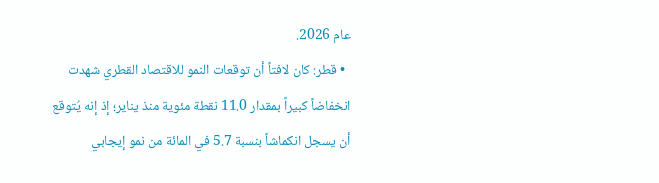عام 2026.
  • قطر: كان لافتاً أن توقعات النمو للاقتصاد القطري شهدت انخفاضاً كبيراً بمقدار 11.0 نقطة مئوية منذ يناير؛ إذ إنه يُتوقع أن يسجل انكماشاً بنسبة 5.7 في المائة من نمو إيجابي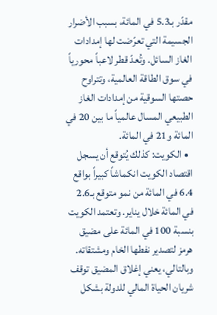مقدّر بـ5.3 في المائة، بسبب الأضرار الجسيمة التي تعرّضت لها إمدادات الغاز السائل. وتُعدّ قطر لاعباً محورياً في سوق الطاقة العالمية، وتتراوح حصتها السوقية من إمدادات الغاز الطبيعي المسال عالمياً ما بين 20 في المائة و21 في المائة.
  • الكويت: كذلك يُتوقع أن يسجل اقتصاد الكويت انكماشاً كبيراً بواقع 6.4 في المائة من نمو متوقع بـ2.6 في المائة خلال يناير. وتعتمد الكويت بنسبة 100 في المائة على مضيق هرمز لتصدير نفطها الخام ومشتقاته. وبالتالي، يعني إغلاق المضيق توقف شريان الحياة المالي للدولة بشكل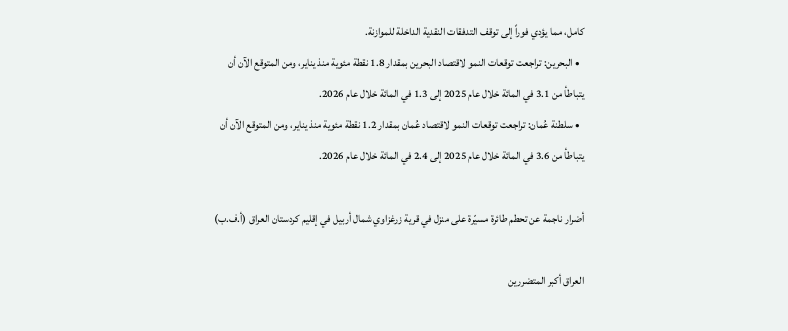كامل، مما يؤدي فوراً إلى توقف التدفقات النقدية الداخلة للموازنة.
  • البحرين: تراجعت توقعات النمو لاقتصاد البحرين بمقدار 1.8 نقطة مئوية منذ يناير، ومن المتوقع الآن أن يتباطأ من 3.1 في المائة خلال عام 2025 إلى 1.3 في المائة خلال عام 2026.
  • سلطنة عُمان: تراجعت توقعات النمو لاقتصاد عُمان بمقدار 1.2 نقطة مئوية منذ يناير، ومن المتوقع الآن أن يتباطأ من 3.6 في المائة خلال عام 2025 إلى 2.4 في المائة خلال عام 2026.

أضرار ناجمة عن تحطم طائرة مسيّرة على منزل في قرية زرغزاوي شمال أربيل في إقليم كردستان العراق (أ.ف.ب)

العراق أكبر المتضررين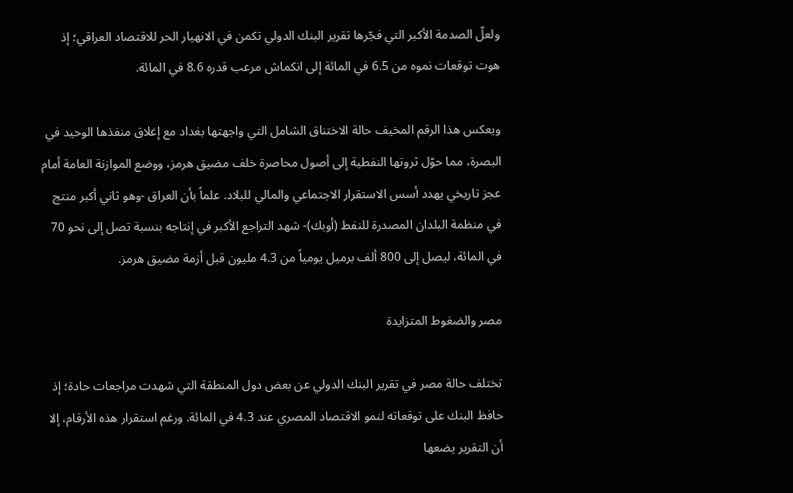ولعلّ الصدمة الأكبر التي فجّرها تقرير البنك الدولي تكمن في الانهيار الحر للاقتصاد العراقي؛ إذ هوت توقعات نموه من 6.5 في المائة إلى انكماش مرعب قدره 8.6 في المائة.

ويعكس هذا الرقم المخيف حالة الاختناق الشامل التي واجهتها بغداد مع إغلاق منفذها الوحيد في البصرة، مما حوّل ثروتها النفطية إلى أصول محاصرة خلف مضيق هرمز، ووضع الموازنة العامة أمام عجز تاريخي يهدد أسس الاستقرار الاجتماعي والمالي للبلاد. علماً بأن العراق -وهو ثاني أكبر منتج في منظمة البلدان المصدرة للنفط (أوبك)- شهد التراجع الأكبر في إنتاجه بنسبة تصل إلى نحو 70 في المائة، ليصل إلى 800 ألف برميل يومياً من 4.3 مليون قبل أزمة مضيق هرمز.

مصر والضغوط المتزايدة

تختلف حالة مصر في تقرير البنك الدولي عن بعض دول المنطقة التي شهدت مراجعات حادة؛ إذ حافظ البنك على توقعاته لنمو الاقتصاد المصري عند 4.3 في المائة. ورغم استقرار هذه الأرقام، إلا أن التقرير يضعها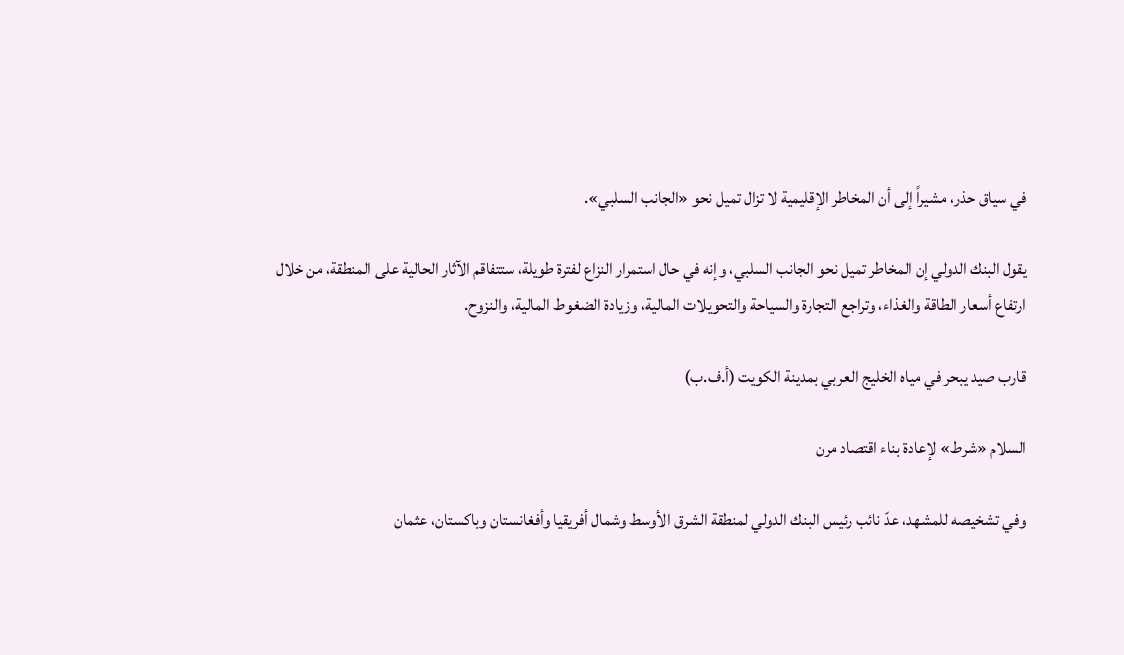في سياق حذر، مشيراً إلى أن المخاطر الإقليمية لا تزال تميل نحو «الجانب السلبي».

يقول البنك الدولي إن المخاطر تميل نحو الجانب السلبي، وإنه في حال استمرار النزاع لفترة طويلة، ستتفاقم الآثار الحالية على المنطقة، من خلال ارتفاع أسعار الطاقة والغذاء، وتراجع التجارة والسياحة والتحويلات المالية، وزيادة الضغوط المالية، والنزوح.

قارب صيد يبحر في مياه الخليج العربي بمدينة الكويت (أ.ف.ب)

السلام «شرط» لإعادة بناء اقتصاد مرن

وفي تشخيصه للمشهد، عدّ نائب رئيس البنك الدولي لمنطقة الشرق الأوسط وشمال أفريقيا وأفغانستان وباكستان، عثمان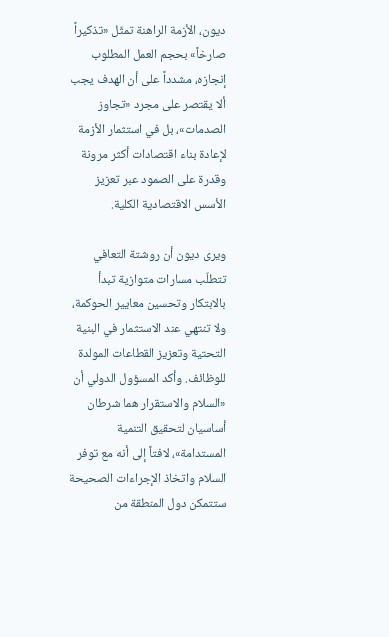ديون، الأزمة الراهنة تمثّل «تذكيراً صارخاً» بحجم العمل المطلوب إنجازه، مشدداً على أن الهدف يجب ألا يقتصر على مجرد «تجاوز الصدمات»، بل في استثمار الأزمة لإعادة بناء اقتصادات أكثر مرونة وقدرة على الصمود عبر تعزيز الأسس الاقتصادية الكلية.

ويرى ديون أن روشتة التعافي تتطلّب مسارات متوازية تبدأ بالابتكار وتحسين معايير الحوكمة، ولا تنتهي عند الاستثمار في البنية التحتية وتعزيز القطاعات المولدة للوظائف. وأكد المسؤول الدولي أن «السلام والاستقرار هما شرطان أساسيان لتحقيق التنمية المستدامة»، لافتاً إلى أنه مع توفر السلام واتخاذ الإجراءات الصحيحة ستتمكن دول المنطقة من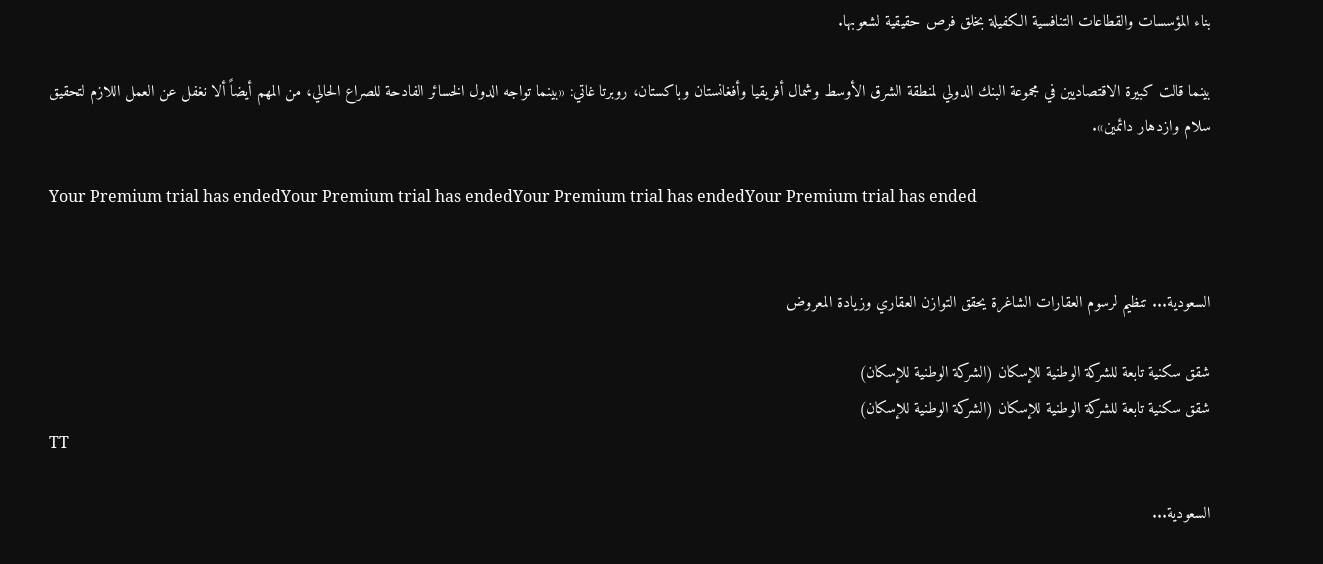بناء المؤسسات والقطاعات التنافسية الكفيلة بخلق فرص حقيقية لشعوبها.

بينما قالت كبيرة الاقتصاديين في مجموعة البنك الدولي لمنطقة الشرق الأوسط وشمال أفريقيا وأفغانستان وباكستان، روبرتا غاتي: «بينما تواجه الدول الخسائر الفادحة للصراع الحالي، من المهم أيضاً ألا نغفل عن العمل اللازم لتحقيق سلام وازدهار دائمين».

Your Premium trial has endedYour Premium trial has endedYour Premium trial has endedYour Premium trial has ended


السعودية... تنظيم لرسوم العقارات الشاغرة يحقق التوازن العقاري وزيادة المعروض

شقق سكنية تابعة للشركة الوطنية للإسكان (الشركة الوطنية للإسكان)
شقق سكنية تابعة للشركة الوطنية للإسكان (الشركة الوطنية للإسكان)
TT

السعودية...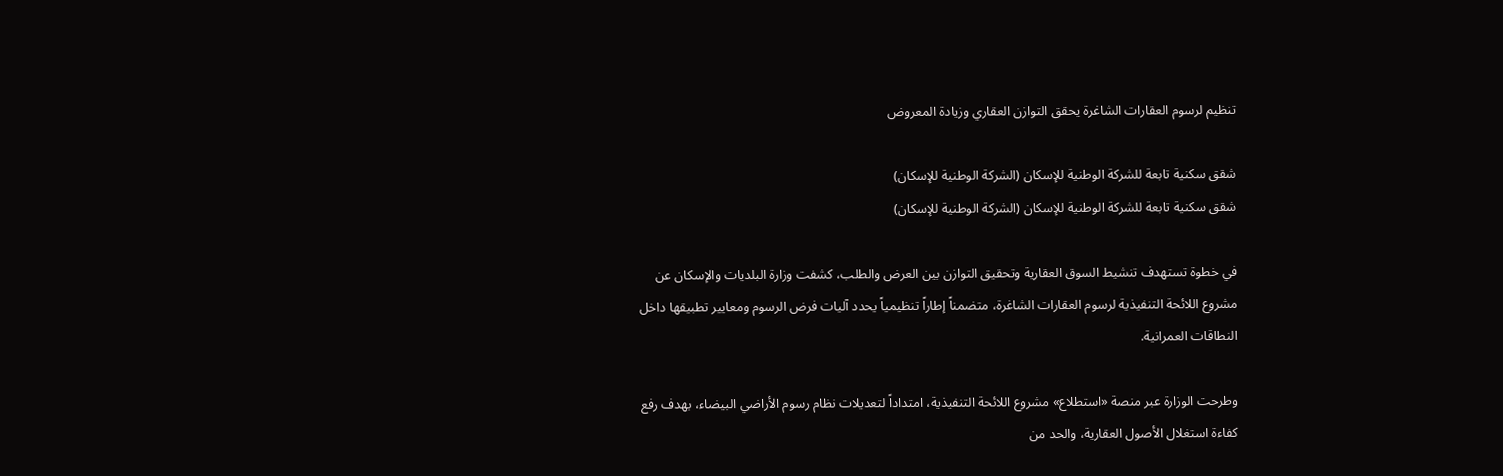تنظيم لرسوم العقارات الشاغرة يحقق التوازن العقاري وزيادة المعروض

شقق سكنية تابعة للشركة الوطنية للإسكان (الشركة الوطنية للإسكان)
شقق سكنية تابعة للشركة الوطنية للإسكان (الشركة الوطنية للإسكان)

في خطوة تستهدف تنشيط السوق العقارية وتحقيق التوازن بين العرض والطلب، كشفت وزارة البلديات والإسكان عن مشروع اللائحة التنفيذية لرسوم العقارات الشاغرة، متضمناً إطاراً تنظيمياً يحدد آليات فرض الرسوم ومعايير تطبيقها داخل النطاقات العمرانية.

وطرحت الوزارة عبر منصة «استطلاع» مشروع اللائحة التنفيذية، امتداداً لتعديلات نظام رسوم الأراضي البيضاء، بهدف رفع كفاءة استغلال الأصول العقارية، والحد من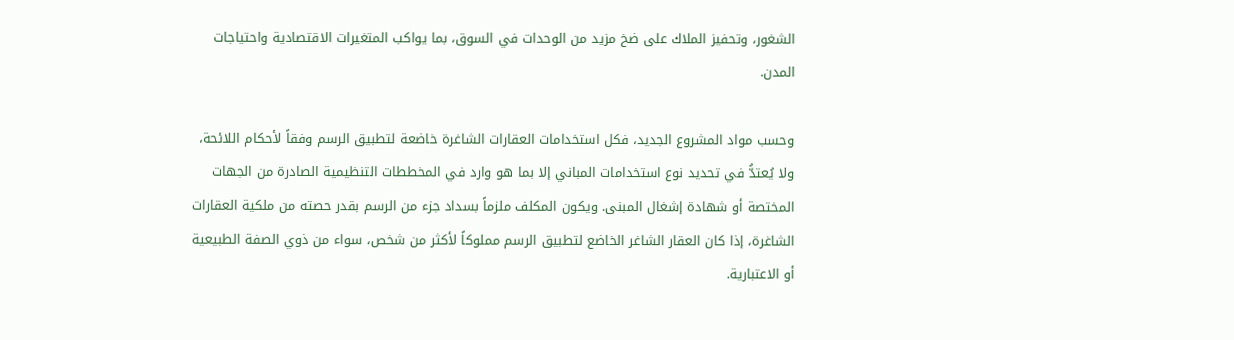الشغور، وتحفيز الملاك على ضخ مزيد من الوحدات في السوق، بما يواكب المتغيرات الاقتصادية واحتياجات المدن.

وحسب مواد المشروع الجديد، فكل استخدامات العقارات الشاغرة خاضعة لتطبيق الرسم وفقاً لأحكام اللائحة، ولا يُعتدُّ في تحديد نوع استخدامات المباني إلا بما هو وارد في المخططات التنظيمية الصادرة من الجهات المختصة أو شهادة إشغال المبنى. ويكون المكلف ملزماً بسداد جزء من الرسم بقدر حصته من ملكية العقارات الشاغرة، إذا كان العقار الشاغر الخاضع لتطبيق الرسم مملوكاً لأكثر من شخص، سواء من ذوي الصفة الطبيعية أو الاعتبارية.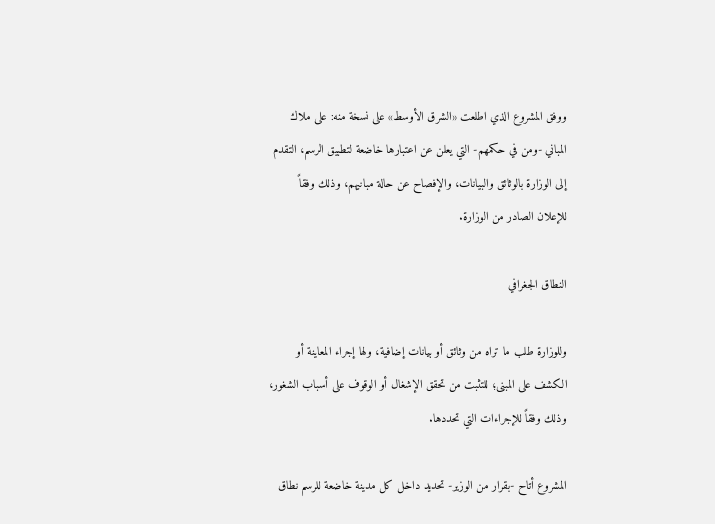ووفق المشروع الذي اطلعت «الشرق الأوسط» على نسخة منه: على ملاك المباني -ومن في حكمهم- التي يعلن عن اعتبارها خاضعة لتطبيق الرسم، التقدم إلى الوزارة بالوثائق والبيانات، والإفصاح عن حالة مبانيهم، وذلك وفقاً للإعلان الصادر من الوزارة.

النطاق الجغرافي

وللوزارة طلب ما تراه من وثائق أو بيانات إضافية، ولها إجراء المعاينة أو الكشف على المبنى؛ للتثبت من تحقق الإشغال أو الوقوف على أسباب الشغور، وذلك وفقاً للإجراءات التي تحددها.

المشروع أتاح -بقرار من الوزير- تحديد داخل كل مدينة خاضعة للرسم نطاق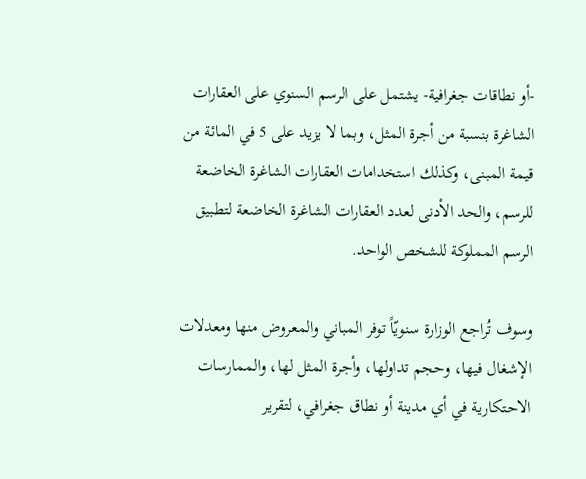-أو نطاقات جغرافية- يشتمل على الرسم السنوي على العقارات الشاغرة بنسبة من أجرة المثل، وبما لا يزيد على 5 في المائة من قيمة المبنى، وكذلك استخدامات العقارات الشاغرة الخاضعة للرسم، والحد الأدنى لعدد العقارات الشاغرة الخاضعة لتطبيق الرسم المملوكة للشخص الواحد.

وسوف تُراجع الوزارة سنويّاً توفر المباني والمعروض منها ومعدلات الإشغال فيها، وحجم تداولها، وأجرة المثل لها، والممارسات الاحتكارية في أي مدينة أو نطاق جغرافي، لتقرير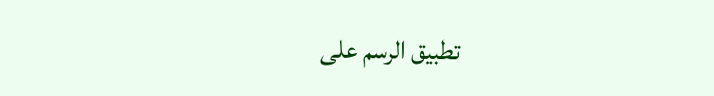تطبيق الرسم على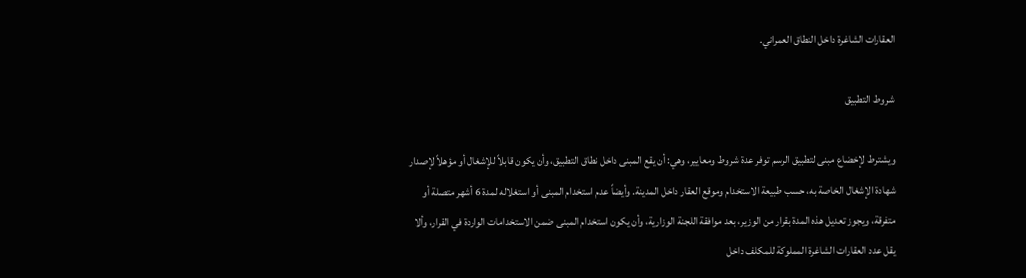العقارات الشاغرة داخل النطاق العمراني.

شروط التطبيق

ويشترط لإخضاع مبنى لتطبيق الرسم توفر عدة شروط ومعايير، وهي: أن يقع المبنى داخل نطاق التطبيق، وأن يكون قابلاً للإشغال أو مؤهلاً لإصدار شهادة الإشغال الخاصة به، حسب طبيعة الاستخدام وموقع العقار داخل المدينة. وأيضاً عدم استخدام المبنى أو استغلاله لمدة 6 أشهر متصلة أو متفرقة، ويجوز تعديل هذه المدة بقرار من الوزير، بعد موافقة اللجنة الوزارية، وأن يكون استخدام المبنى ضمن الاستخدامات الواردة في القرار، وألا يقل عدد العقارات الشاغرة المملوكة للمكلف داخل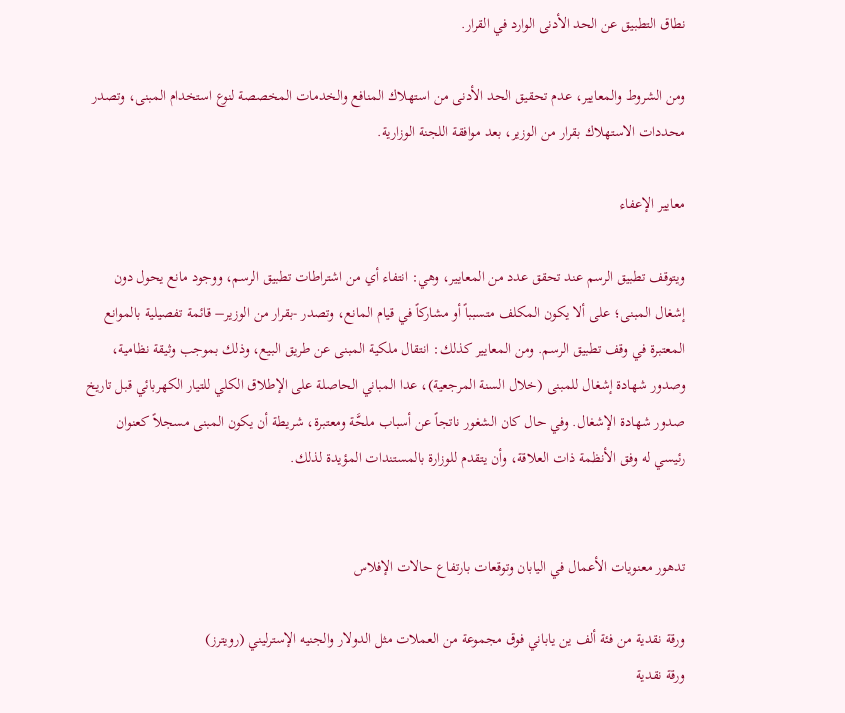نطاق التطبيق عن الحد الأدنى الوارد في القرار.

ومن الشروط والمعايير، عدم تحقيق الحد الأدنى من استهلاك المنافع والخدمات المخصصة لنوع استخدام المبنى، وتصدر محددات الاستهلاك بقرار من الوزير، بعد موافقة اللجنة الوزارية.

معايير الإعفاء

ويتوقف تطبيق الرسم عند تحقق عدد من المعايير، وهي: انتفاء أي من اشتراطات تطبيق الرسم، ووجود مانع يحول دون إشغال المبنى؛ على ألا يكون المكلف متسبباً أو مشاركاً في قيام المانع، وتصدر -بقرار من الوزير– قائمة تفصيلية بالموانع المعتبرة في وقف تطبيق الرسم. ومن المعايير كذلك: انتقال ملكية المبنى عن طريق البيع، وذلك بموجب وثيقة نظامية، وصدور شهادة إشغال للمبنى (خلال السنة المرجعية)، عدا المباني الحاصلة على الإطلاق الكلي للتيار الكهربائي قبل تاريخ صدور شهادة الإشغال. وفي حال كان الشغور ناتجاً عن أسباب ملحَّة ومعتبرة، شريطة أن يكون المبنى مسجلاً كعنوان رئيسي له وفق الأنظمة ذات العلاقة، وأن يتقدم للوزارة بالمستندات المؤيدة لذلك.


تدهور معنويات الأعمال في اليابان وتوقعات بارتفاع حالات الإفلاس

ورقة نقدية من فئة ألف ين ياباني فوق مجموعة من العملات مثل الدولار والجنيه الإسترليني (رويترز)
ورقة نقدية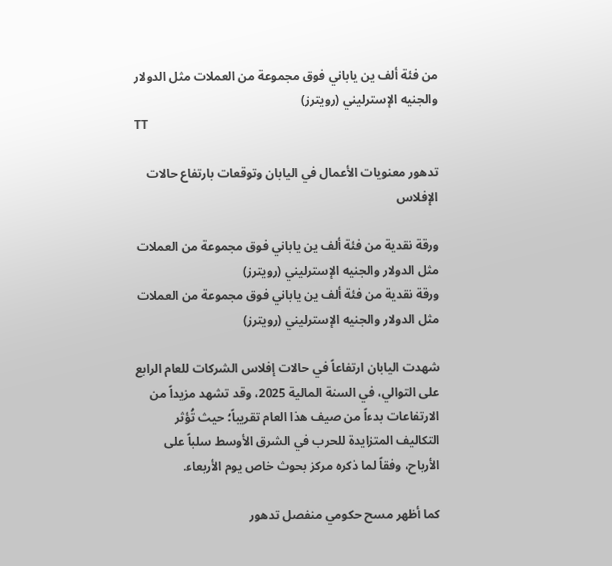من فئة ألف ين ياباني فوق مجموعة من العملات مثل الدولار والجنيه الإسترليني (رويترز)
TT

تدهور معنويات الأعمال في اليابان وتوقعات بارتفاع حالات الإفلاس

ورقة نقدية من فئة ألف ين ياباني فوق مجموعة من العملات مثل الدولار والجنيه الإسترليني (رويترز)
ورقة نقدية من فئة ألف ين ياباني فوق مجموعة من العملات مثل الدولار والجنيه الإسترليني (رويترز)

شهدت اليابان ارتفاعاً في حالات إفلاس الشركات للعام الرابع على التوالي، في السنة المالية 2025، وقد تشهد مزيداً من الارتفاعات بدءاً من صيف هذا العام تقريباً؛ حيث تُؤثر التكاليف المتزايدة للحرب في الشرق الأوسط سلباً على الأرباح، وفقاً لما ذكره مركز بحوث خاص يوم الأربعاء.

كما أظهر مسح حكومي منفصل تدهور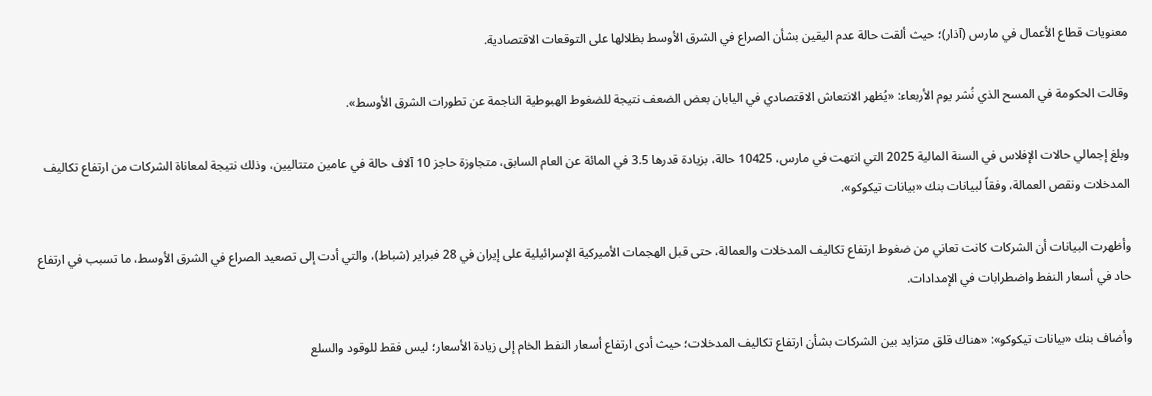معنويات قطاع الأعمال في مارس (آذار)؛ حيث ألقت حالة عدم اليقين بشأن الصراع في الشرق الأوسط بظلالها على التوقعات الاقتصادية.

وقالت الحكومة في المسح الذي نُشر يوم الأربعاء: «يُظهر الانتعاش الاقتصادي في اليابان بعض الضعف نتيجة للضغوط الهبوطية الناجمة عن تطورات الشرق الأوسط».

وبلغ إجمالي حالات الإفلاس في السنة المالية 2025 التي انتهت في مارس، 10425 حالة، بزيادة قدرها 3.5 في المائة عن العام السابق، متجاوزة حاجز 10 آلاف حالة في عامين متتاليين، وذلك نتيجة لمعاناة الشركات من ارتفاع تكاليف المدخلات ونقص العمالة، وفقاً لبيانات بنك «بيانات تيكوكو».

وأظهرت البيانات أن الشركات كانت تعاني من ضغوط ارتفاع تكاليف المدخلات والعمالة، حتى قبل الهجمات الأميركية الإسرائيلية على إيران في 28 فبراير (شباط)، والتي أدت إلى تصعيد الصراع في الشرق الأوسط، ما تسبب في ارتفاع حاد في أسعار النفط واضطرابات في الإمدادات.

وأضاف بنك «بيانات تيكوكو»: «هناك قلق متزايد بين الشركات بشأن ارتفاع تكاليف المدخلات؛ حيث أدى ارتفاع أسعار النفط الخام إلى زيادة الأسعار؛ ليس فقط للوقود والسلع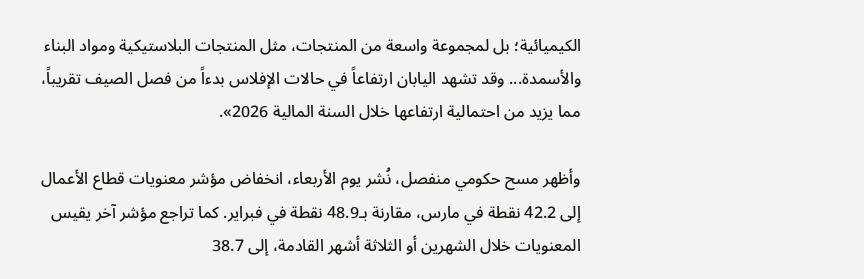الكيميائية؛ بل لمجموعة واسعة من المنتجات، مثل المنتجات البلاستيكية ومواد البناء والأسمدة... وقد تشهد اليابان ارتفاعاً في حالات الإفلاس بدءاً من فصل الصيف تقريباً، مما يزيد من احتمالية ارتفاعها خلال السنة المالية 2026».

وأظهر مسح حكومي منفصل، نُشر يوم الأربعاء، انخفاض مؤشر معنويات قطاع الأعمال إلى 42.2 نقطة في مارس، مقارنة بـ48.9 نقطة في فبراير. كما تراجع مؤشر آخر يقيس المعنويات خلال الشهرين أو الثلاثة أشهر القادمة، إلى 38.7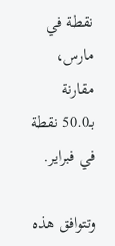نقطة في مارس، مقارنة بـ50.0 نقطة في فبراير.

وتتوافق هذه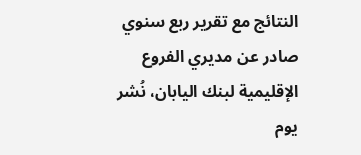النتائج مع تقرير ربع سنوي صادر عن مديري الفروع الإقليمية لبنك اليابان، نُشر يوم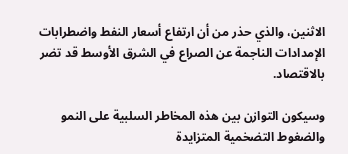الاثنين، والذي حذر من أن ارتفاع أسعار النفط واضطرابات الإمدادات الناجمة عن الصراع في الشرق الأوسط قد تضر بالاقتصاد.

وسيكون التوازن بين هذه المخاطر السلبية على النمو والضغوط التضخمية المتزايدة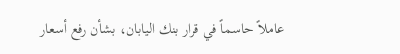عاملاً حاسماً في قرار بنك اليابان، بشأن رفع أسعار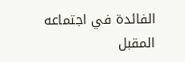الفائدة في اجتماعه المقبل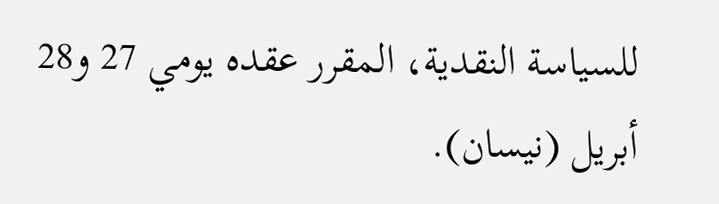للسياسة النقدية، المقرر عقده يومي 27 و28 أبريل (نيسان).